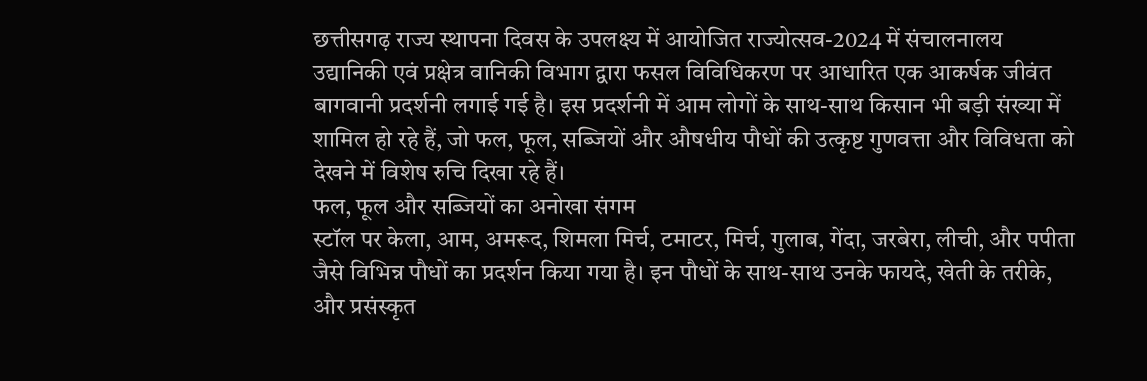छत्तीसगढ़ राज्य स्थापना दिवस के उपलक्ष्य में आयोजित राज्योत्सव-2024 में संचालनालय उद्यानिकी एवं प्रक्षेत्र वानिकी विभाग द्वारा फसल विविधिकरण पर आधारित एक आकर्षक जीवंत बागवानी प्रदर्शनी लगाई गई है। इस प्रदर्शनी में आम लोगों के साथ-साथ किसान भी बड़ी संख्या में शामिल हो रहे हैं, जो फल, फूल, सब्जियों और औषधीय पौधों की उत्कृष्ट गुणवत्ता और विविधता को देखने में विशेष रुचि दिखा रहे हैं।
फल, फूल और सब्जियों का अनोखा संगम
स्टॉल पर केला, आम, अमरूद, शिमला मिर्च, टमाटर, मिर्च, गुलाब, गेंदा, जरबेरा, लीची, और पपीता जैसे विभिन्न पौधों का प्रदर्शन किया गया है। इन पौधों के साथ-साथ उनके फायदे, खेती के तरीके, और प्रसंस्कृत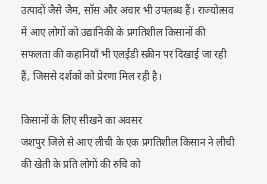उत्पादों जैसे जैम, सॉस और अचार भी उपलब्ध हैं। राज्योत्सव में आए लोगों को उद्यानिकी के प्रगतिशील किसानों की सफलता की कहानियाँ भी एलईडी स्क्रीन पर दिखाई जा रही हैं, जिससे दर्शकों को प्रेरणा मिल रही है।

किसानों के लिए सीखने का अवसर
जशपुर जिले से आए लीची के एक प्रगतिशील किसान ने लीची की खेती के प्रति लोगों की रुचि को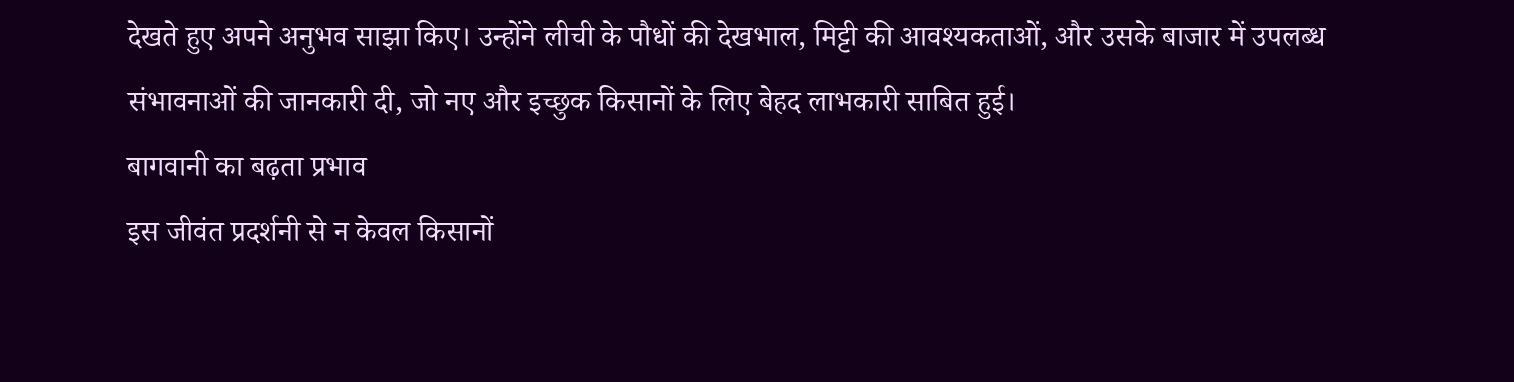देखते हुए अपने अनुभव साझा किए। उन्होंने लीची के पौधों की देखभाल, मिट्टी की आवश्यकताओं, और उसके बाजार में उपलब्ध संभावनाओं की जानकारी दी, जो नए और इच्छुक किसानों के लिए बेहद लाभकारी साबित हुई।
बागवानी का बढ़ता प्रभाव
इस जीवंत प्रदर्शनी से न केवल किसानों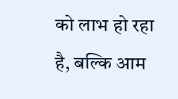को लाभ हो रहा है, बल्कि आम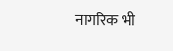नागरिक भी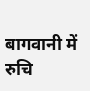बागवानी में रुचि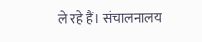ले रहे हैं। संचालनालय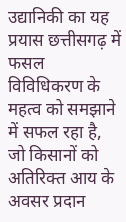उद्यानिकी का यह प्रयास छत्तीसगढ़ में फसल विविधिकरण के महत्व को समझाने में सफल रहा है, जो किसानों को अतिरिक्त आय के अवसर प्रदान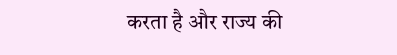करता है और राज्य की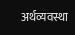अर्थव्यवस्था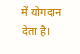में योगदान देता है।